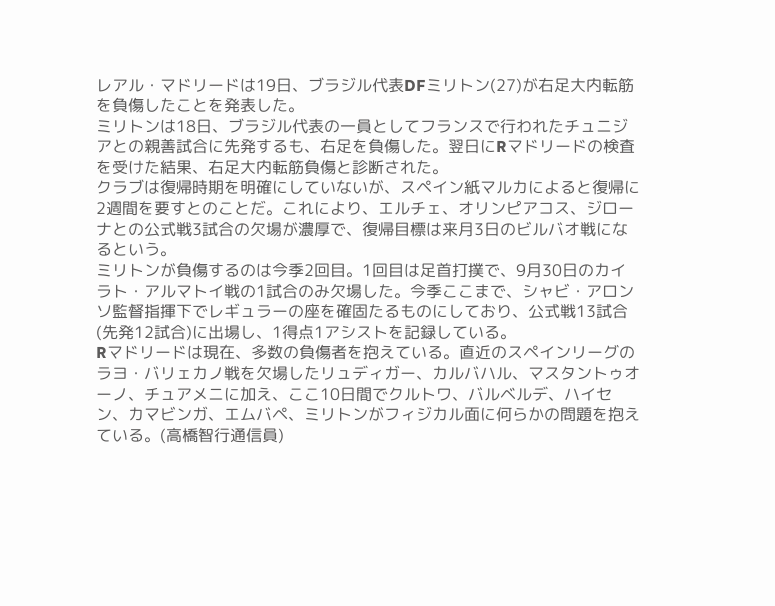レアル・マドリードは19日、ブラジル代表DFミリトン(27)が右足大内転筋を負傷したことを発表した。
ミリトンは18日、ブラジル代表の一員としてフランスで行われたチュニジアとの親善試合に先発するも、右足を負傷した。翌日にRマドリードの検査を受けた結果、右足大内転筋負傷と診断された。
クラブは復帰時期を明確にしていないが、スペイン紙マルカによると復帰に2週間を要すとのことだ。これにより、エルチェ、オリンピアコス、ジローナとの公式戦3試合の欠場が濃厚で、復帰目標は来月3日のビルバオ戦になるという。
ミリトンが負傷するのは今季2回目。1回目は足首打撲で、9月30日のカイラト・アルマトイ戦の1試合のみ欠場した。今季ここまで、シャビ・アロンソ監督指揮下でレギュラーの座を確固たるものにしており、公式戦13試合(先発12試合)に出場し、1得点1アシストを記録している。
Rマドリードは現在、多数の負傷者を抱えている。直近のスペインリーグのラヨ・バリェカノ戦を欠場したリュディガー、カルバハル、マスタントゥオーノ、チュアメニに加え、ここ10日間でクルトワ、バルベルデ、ハイセン、カマビンガ、エムバペ、ミリトンがフィジカル面に何らかの問題を抱えている。(高橋智行通信員)